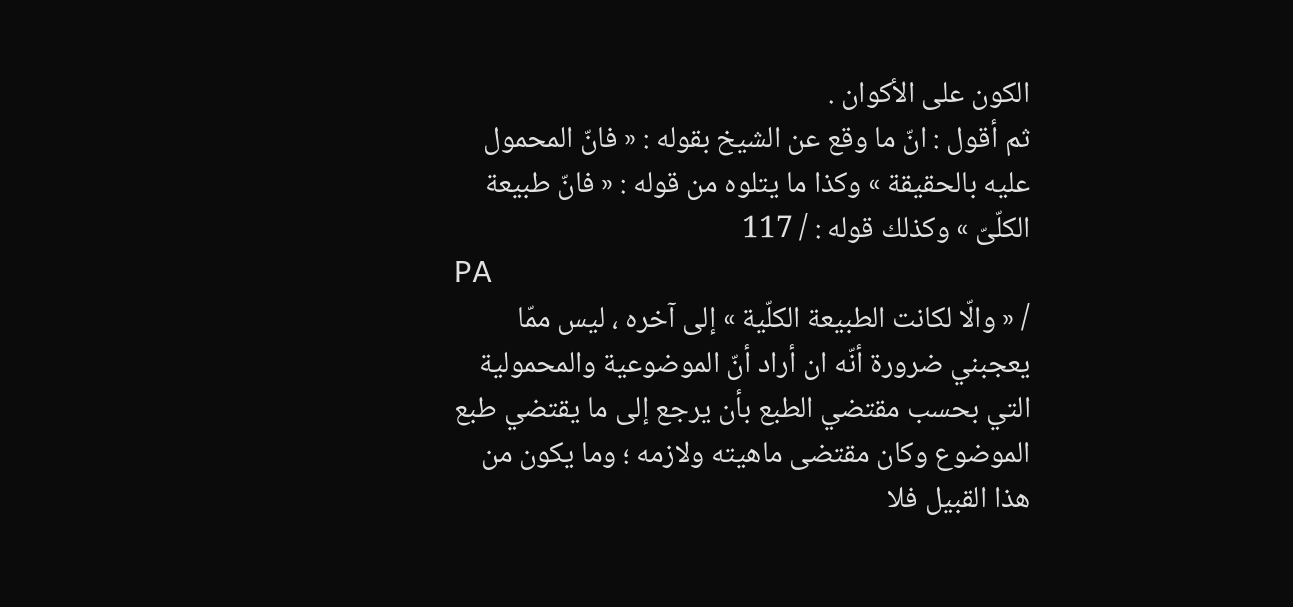الكون على الأكوان .
ثم أقول : انّ ما وقع عن الشيخ بقوله : « فانّ المحمول عليه بالحقيقة » وكذا ما يتلوه من قوله : « فانّ طبيعة الكلّىّ » وكذلك قوله : / 117
PA
/ « والّا لكانت الطبيعة الكلّية » إلى آخره ، ليس ممّا يعجبني ضرورة أنّه ان أراد أنّ الموضوعية والمحمولية التي بحسب مقتضي الطبع بأن يرجع إلى ما يقتضي طبع الموضوع وكان مقتضى ماهيته ولازمه ؛ وما يكون من هذا القبيل فلا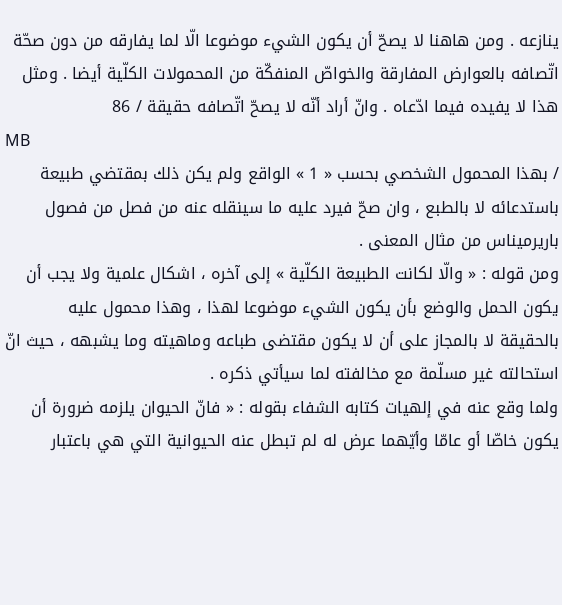ينازعه . ومن هاهنا لا يصحّ أن يكون الشيء موضوعا الّا لما يفارقه من دون صحّة اتّصافه بالعوارض المفارقة والخواصّ المنفكّة من المحمولات الكلّية أيضا . ومثل هذا لا يفيده فيما ادّعاه . وانّ أراد أنّه لا يصحّ اتّصافه حقيقة / 86
MB
/ بهذا المحمول الشخصي بحسب « 1 » الواقع ولم يكن ذلك بمقتضي طبيعة باستدعائه لا بالطبع ، وان صحّ فيرد عليه ما سينقله عنه من فصل من فصول باريرميناس من مثال المعنى .
ومن قوله : « والّا لكانت الطبيعة الكلّية » إلى آخره ، اشكال علمية ولا يجب أن يكون الحمل والوضع بأن يكون الشيء موضوعا لهذا ، وهذا محمول عليه بالحقيقة لا بالمجاز على أن لا يكون مقتضى طباعه وماهيته وما يشبهه ، حيث انّ استحالته غير مسلّمة مع مخالفته لما سيأتي ذكره .
ولما وقع عنه في إلهيات كتابه الشفاء بقوله : « فانّ الحيوان يلزمه ضرورة أن يكون خاصّا أو عامّا وأيّهما عرض له لم تبطل عنه الحيوانية التي هي باعتبار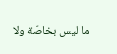ما ليس بخاصّة ولا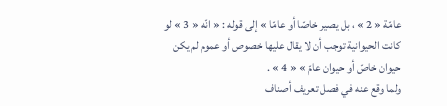عامّة « 2 » ، بل يصير خاصّا أو عامّا » إلى قوله : « انّه « 3 » لو كانت الحيوانية توجب أن لا يقال عليها خصوص أو عموم لم يكن حيوان خاصّ أو حيوان عامّ » « 4 » .
ولما وقع عنه في فصل تعريف أصناف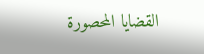القضايا المحصورة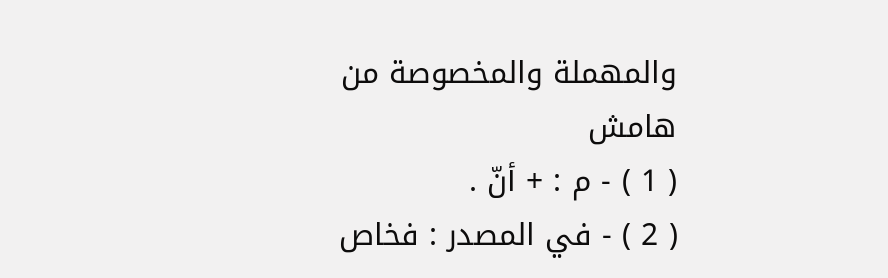والمهملة والمخصوصة من
هامش
( 1 ) - م : + أنّ .
( 2 ) - في المصدر : فخاص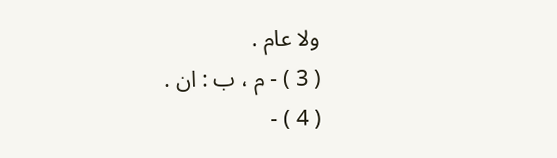ولا عام .
( 3 ) - م ، ب : ان .
( 4 ) -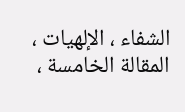الشفاء ، الإلهيات ، المقالة الخامسة ،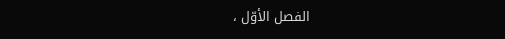الفصل الأوّل ،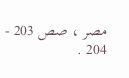مصر ، صص 203 - 204 .